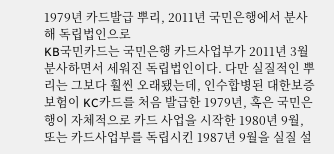1979년 카드발급 뿌리, 2011년 국민은행에서 분사해 독립법인으로
KB국민카드는 국민은행 카드사업부가 2011년 3월 분사하면서 세워진 독립법인이다. 다만 실질적인 뿌리는 그보다 훨씬 오래됐는데, 인수합병된 대한보증보험이 KC카드를 처음 발급한 1979년, 혹은 국민은행이 자체적으로 카드 사업을 시작한 1980년 9월, 또는 카드사업부를 독립시킨 1987년 9월을 실질 설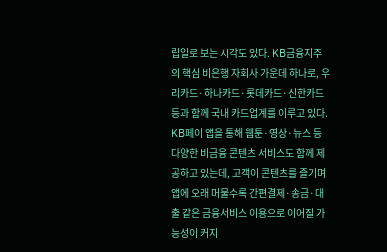립일로 보는 시각도 있다. KB금융지주의 핵심 비은행 자회사 가운데 하나로, 우리카드·하나카드·롯데카드·신한카드 등과 함께 국내 카드업계를 이루고 있다. KB페이 앱을 통해 웹툰·영상·뉴스 등 다양한 비금융 콘텐츠 서비스도 함께 제공하고 있는데, 고객이 콘텐츠를 즐기며 앱에 오래 머물수록 간편결제·송금·대출 같은 금융서비스 이용으로 이어질 가능성이 커지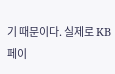기 때문이다. 실제로 KB페이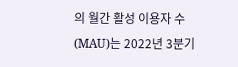의 월간 활성 이용자 수(MAU)는 2022년 3분기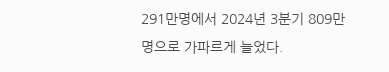291만명에서 2024년 3분기 809만명으로 가파르게 늘었다.